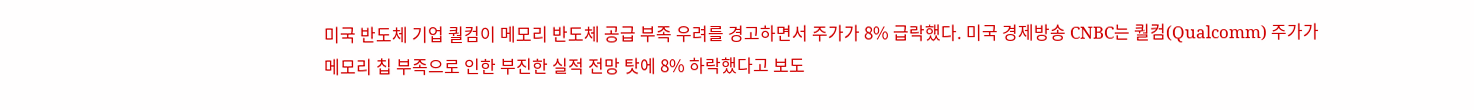미국 반도체 기업 퀄컴이 메모리 반도체 공급 부족 우려를 경고하면서 주가가 8% 급락했다. 미국 경제방송 CNBC는 퀄컴(Qualcomm) 주가가 메모리 칩 부족으로 인한 부진한 실적 전망 탓에 8% 하락했다고 보도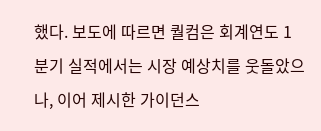했다. 보도에 따르면 퀄컴은 회계연도 1분기 실적에서는 시장 예상치를 웃돌았으나, 이어 제시한 가이던스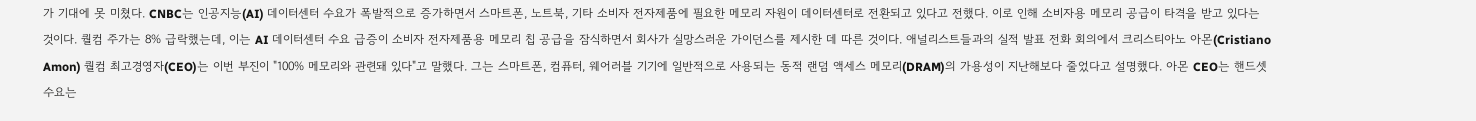가 기대에 못 미쳤다. CNBC는 인공지능(AI) 데이터센터 수요가 폭발적으로 증가하면서 스마트폰, 노트북, 기타 소비자 전자제품에 필요한 메모리 자원이 데이터센터로 전환되고 있다고 전했다. 이로 인해 소비자용 메모리 공급이 타격을 받고 있다는 것이다. 퀄컴 주가는 8% 급락했는데, 이는 AI 데이터센터 수요 급증이 소비자 전자제품용 메모리 칩 공급을 잠식하면서 회사가 실망스러운 가이던스를 제시한 데 따른 것이다. 애널리스트들과의 실적 발표 전화 회의에서 크리스티아노 아몬(Cristiano Amon) 퀄컴 최고경영자(CEO)는 이번 부진이 "100% 메모리와 관련돼 있다"고 말했다. 그는 스마트폰, 컴퓨터, 웨어러블 기기에 일반적으로 사용되는 동적 랜덤 액세스 메모리(DRAM)의 가용성이 지난해보다 줄었다고 설명했다. 아몬 CEO는 핸드셋 수요는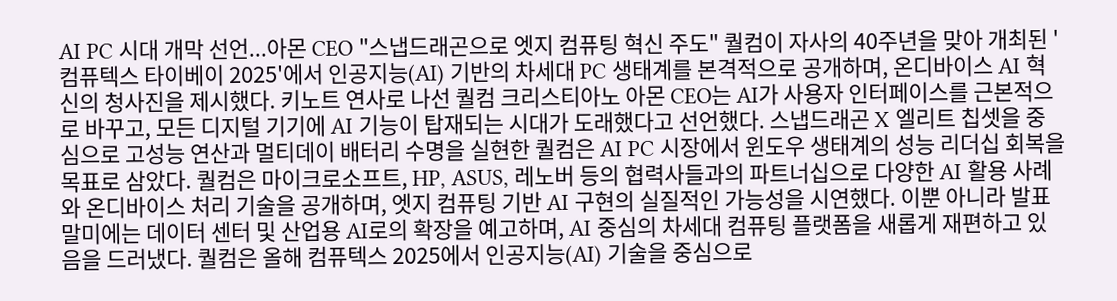AI PC 시대 개막 선언...아몬 CEO "스냅드래곤으로 엣지 컴퓨팅 혁신 주도" 퀄컴이 자사의 40주년을 맞아 개최된 '컴퓨텍스 타이베이 2025'에서 인공지능(AI) 기반의 차세대 PC 생태계를 본격적으로 공개하며, 온디바이스 AI 혁신의 청사진을 제시했다. 키노트 연사로 나선 퀄컴 크리스티아노 아몬 CEO는 AI가 사용자 인터페이스를 근본적으로 바꾸고, 모든 디지털 기기에 AI 기능이 탑재되는 시대가 도래했다고 선언했다. 스냅드래곤 X 엘리트 칩셋을 중심으로 고성능 연산과 멀티데이 배터리 수명을 실현한 퀄컴은 AI PC 시장에서 윈도우 생태계의 성능 리더십 회복을 목표로 삼았다. 퀄컴은 마이크로소프트, HP, ASUS, 레노버 등의 협력사들과의 파트너십으로 다양한 AI 활용 사례와 온디바이스 처리 기술을 공개하며, 엣지 컴퓨팅 기반 AI 구현의 실질적인 가능성을 시연했다. 이뿐 아니라 발표 말미에는 데이터 센터 및 산업용 AI로의 확장을 예고하며, AI 중심의 차세대 컴퓨팅 플랫폼을 새롭게 재편하고 있음을 드러냈다. 퀄컴은 올해 컴퓨텍스 2025에서 인공지능(AI) 기술을 중심으로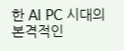한 AI PC 시대의 본격적인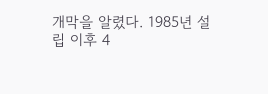개막을 알렸다. 1985년 설립 이후 4